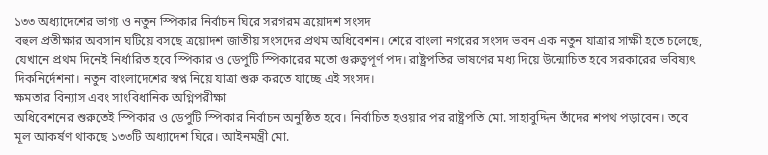১৩৩ অধ্যাদেশের ভাগ্য ও নতুন স্পিকার নির্বাচন ঘিরে সরগরম ত্রয়োদশ সংসদ
বহুল প্রতীক্ষার অবসান ঘটিয়ে বসছে ত্রয়োদশ জাতীয় সংসদের প্রথম অধিবেশন। শেরে বাংলা নগরের সংসদ ভবন এক নতুন যাত্রার সাক্ষী হতে চলেছে, যেখানে প্রথম দিনেই নির্ধারিত হবে স্পিকার ও ডেপুটি স্পিকারের মতো গুরুত্বপূর্ণ পদ। রাষ্ট্রপতির ভাষণের মধ্য দিয়ে উন্মোচিত হবে সরকারের ভবিষ্যৎ দিকনির্দেশনা। নতুন বাংলাদেশের স্বপ্ন নিয়ে যাত্রা শুরু করতে যাচ্ছে এই সংসদ।
ক্ষমতার বিন্যাস এবং সাংবিধানিক অগ্নিপরীক্ষা
অধিবেশনের শুরুতেই স্পিকার ও ডেপুটি স্পিকার নির্বাচন অনুষ্ঠিত হবে। নির্বাচিত হওয়ার পর রাষ্ট্রপতি মো. সাহাবুদ্দিন তাঁদের শপথ পড়াবেন। তবে মূল আকর্ষণ থাকছে ১৩৩টি অধ্যাদেশ ঘিরে। আইনমন্ত্রী মো.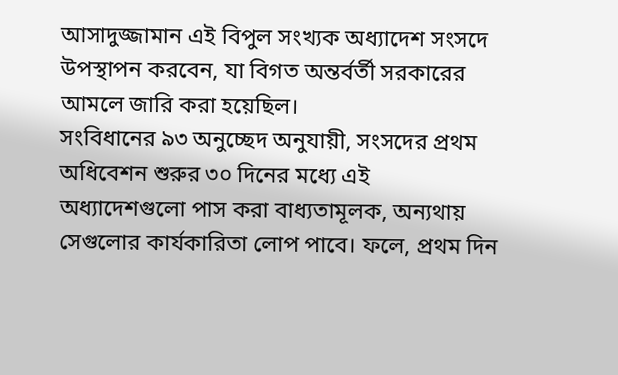আসাদুজ্জামান এই বিপুল সংখ্যক অধ্যাদেশ সংসদে উপস্থাপন করবেন, যা বিগত অন্তর্বর্তী সরকারের আমলে জারি করা হয়েছিল।
সংবিধানের ৯৩ অনুচ্ছেদ অনুযায়ী, সংসদের প্রথম অধিবেশন শুরুর ৩০ দিনের মধ্যে এই অধ্যাদেশগুলো পাস করা বাধ্যতামূলক, অন্যথায় সেগুলোর কার্যকারিতা লোপ পাবে। ফলে, প্রথম দিন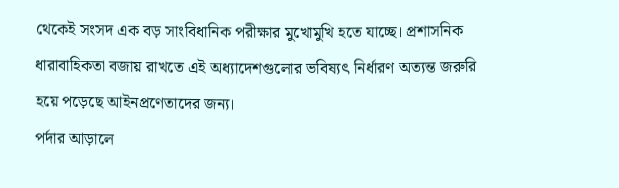থেকেই সংসদ এক বড় সাংবিধানিক পরীক্ষার মুখোমুখি হতে যাচ্ছে। প্রশাসনিক ধারাবাহিকতা বজায় রাখতে এই অধ্যাদেশগুলোর ভবিষ্যৎ নির্ধারণ অত্যন্ত জরুরি হয়ে পড়েছে আইনপ্রণেতাদের জন্য।
পর্দার আড়ালে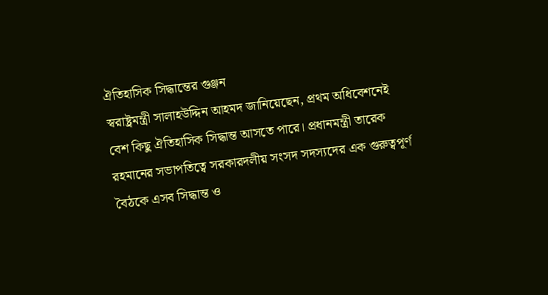ঐতিহাসিক সিদ্ধান্তের গুঞ্জন
স্বরাষ্ট্রমন্ত্রী সালাহউদ্দিন আহমদ জানিয়েছেন, প্রথম অধিবেশনেই বেশ কিছু ঐতিহাসিক সিদ্ধান্ত আসতে পারে। প্রধানমন্ত্রী তারেক রহমানের সভাপতিত্বে সরকারদলীয় সংসদ সদস্যদের এক গুরুত্বপূর্ণ বৈঠকে এসব সিদ্ধান্ত ও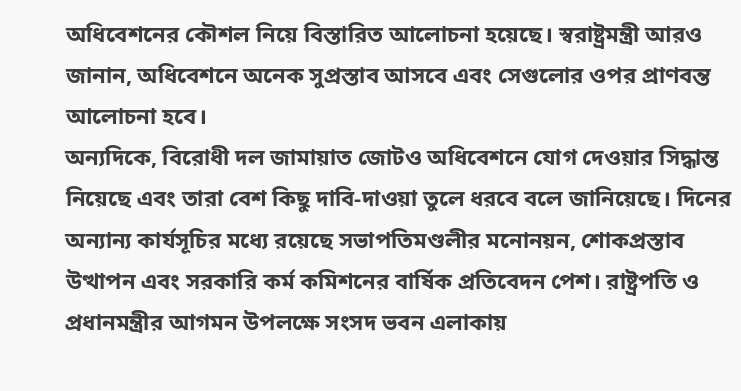অধিবেশনের কৌশল নিয়ে বিস্তারিত আলোচনা হয়েছে। স্বরাষ্ট্রমন্ত্রী আরও জানান, অধিবেশনে অনেক সুপ্রস্তাব আসবে এবং সেগুলোর ওপর প্রাণবন্ত আলোচনা হবে।
অন্যদিকে, বিরোধী দল জামায়াত জোটও অধিবেশনে যোগ দেওয়ার সিদ্ধান্ত নিয়েছে এবং তারা বেশ কিছু দাবি-দাওয়া তুলে ধরবে বলে জানিয়েছে। দিনের অন্যান্য কার্যসূচির মধ্যে রয়েছে সভাপতিমণ্ডলীর মনোনয়ন, শোকপ্রস্তাব উত্থাপন এবং সরকারি কর্ম কমিশনের বার্ষিক প্রতিবেদন পেশ। রাষ্ট্রপতি ও প্রধানমন্ত্রীর আগমন উপলক্ষে সংসদ ভবন এলাকায়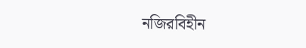নজিরবিহীন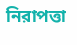নিরাপত্তা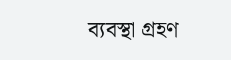ব্যবস্থা গ্রহণ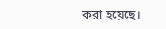করা হয়েছে।